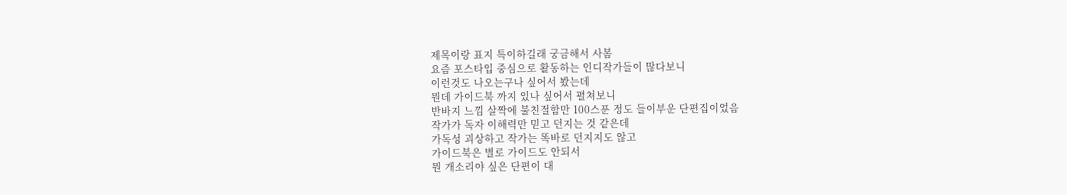제목이랑 표지 특이하길래 궁금해서 사봄
요즘 포스타입 중심으로 활동하는 인디작가들이 많다보니
이런것도 나오는구나 싶어서 봤는데
뭔데 가이드북 까지 있나 싶어서 펼쳐보니
반바지 느낌 살짝에 불친절함만 100스푼 정도 들이부운 단편집이었음
작가가 독자 이해력만 믿고 던지는 것 같은데
가독성 괴상하고 작가는 똑바로 던지지도 않고
가이드북은 별로 가이드도 안되서
뭔 개소리야 싶은 단편이 대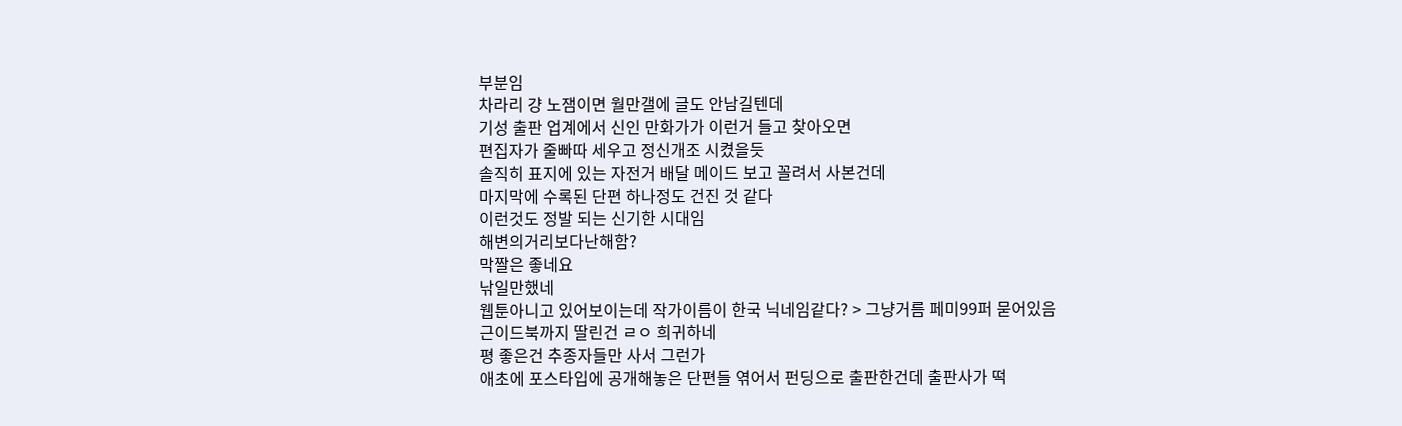부분임
차라리 걍 노잼이면 월만갤에 글도 안남길텐데
기성 출판 업계에서 신인 만화가가 이런거 들고 찾아오면
편집자가 줄빠따 세우고 정신개조 시켰을듯
솔직히 표지에 있는 자전거 배달 메이드 보고 꼴려서 사본건데
마지막에 수록된 단편 하나정도 건진 것 같다
이런것도 정발 되는 신기한 시대임
해변의거리보다난해함?
막짤은 좋네요
낚일만했네
웹툰아니고 있어보이는데 작가이름이 한국 닉네임같다? > 그냥거름 페미99퍼 묻어있음
근이드북까지 딸린건 ㄹㅇ 희귀하네
평 좋은건 추종자들만 사서 그런가
애초에 포스타입에 공개해놓은 단편들 엮어서 펀딩으로 출판한건데 출판사가 떡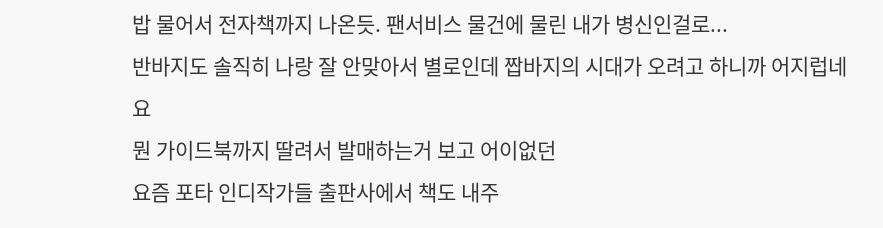밥 물어서 전자책까지 나온듯. 팬서비스 물건에 물린 내가 병신인걸로...
반바지도 솔직히 나랑 잘 안맞아서 별로인데 짭바지의 시대가 오려고 하니까 어지럽네요
뭔 가이드북까지 딸려서 발매하는거 보고 어이없던
요즘 포타 인디작가들 출판사에서 책도 내주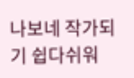나보네 작가되기 쉽다쉬워